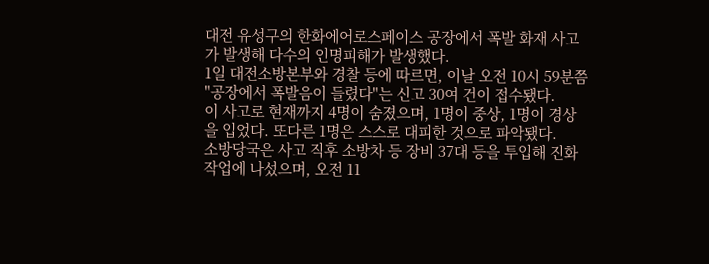대전 유성구의 한화에어로스페이스 공장에서 폭발 화재 사고가 발생해 다수의 인명피해가 발생했다.
1일 대전소방본부와 경찰 등에 따르면, 이날 오전 10시 59분쯤 "공장에서 폭발음이 들렸다"는 신고 30여 건이 접수됐다.
이 사고로 현재까지 4명이 숨졌으며, 1명이 중상, 1명이 경상을 입었다. 또다른 1명은 스스로 대피한 것으로 파악됐다.
소방당국은 사고 직후 소방차 등 장비 37대 등을 투입해 진화 작업에 나섰으며, 오전 11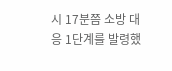시 17분쯤 소방 대응 1단계를 발령했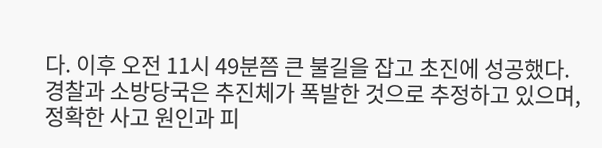다. 이후 오전 11시 49분쯤 큰 불길을 잡고 초진에 성공했다.
경찰과 소방당국은 추진체가 폭발한 것으로 추정하고 있으며, 정확한 사고 원인과 피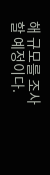해 규모를 조사할 예정이다.